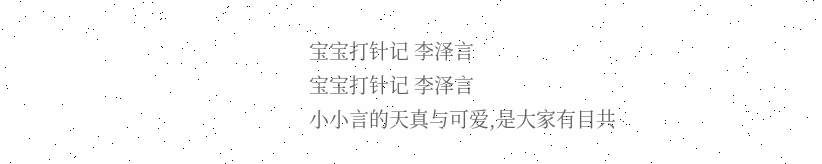宝宝打针记 李泽言
宝宝打针记 李泽言
小小言的天真与可爱,是大家有目共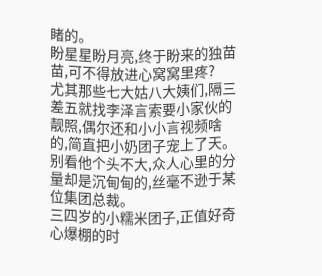睹的。
盼星星盼月亮,终于盼来的独苗苗,可不得放进心窝窝里疼?
尤其那些七大姑八大姨们,隔三差五就找李泽言索要小家伙的靓照,偶尔还和小小言视频啥的,简直把小奶团子宠上了天。
别看他个头不大,众人心里的分量却是沉甸甸的,丝毫不逊于某位集团总裁。
三四岁的小糯米团子,正值好奇心爆棚的时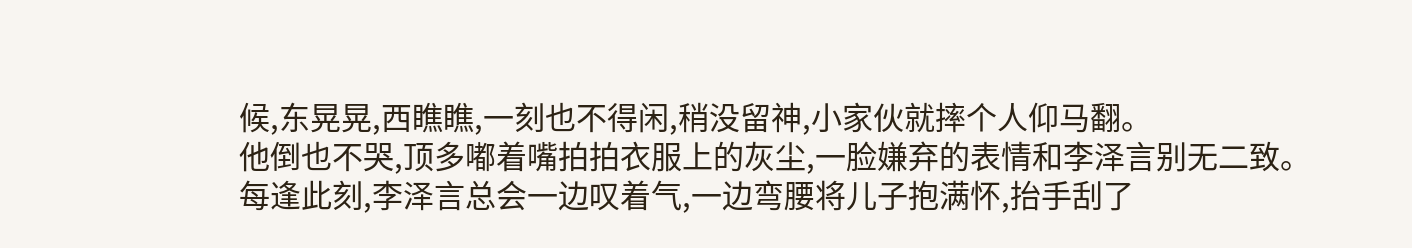候,东晃晃,西瞧瞧,一刻也不得闲,稍没留神,小家伙就摔个人仰马翻。
他倒也不哭,顶多嘟着嘴拍拍衣服上的灰尘,一脸嫌弃的表情和李泽言别无二致。
每逢此刻,李泽言总会一边叹着气,一边弯腰将儿子抱满怀,抬手刮了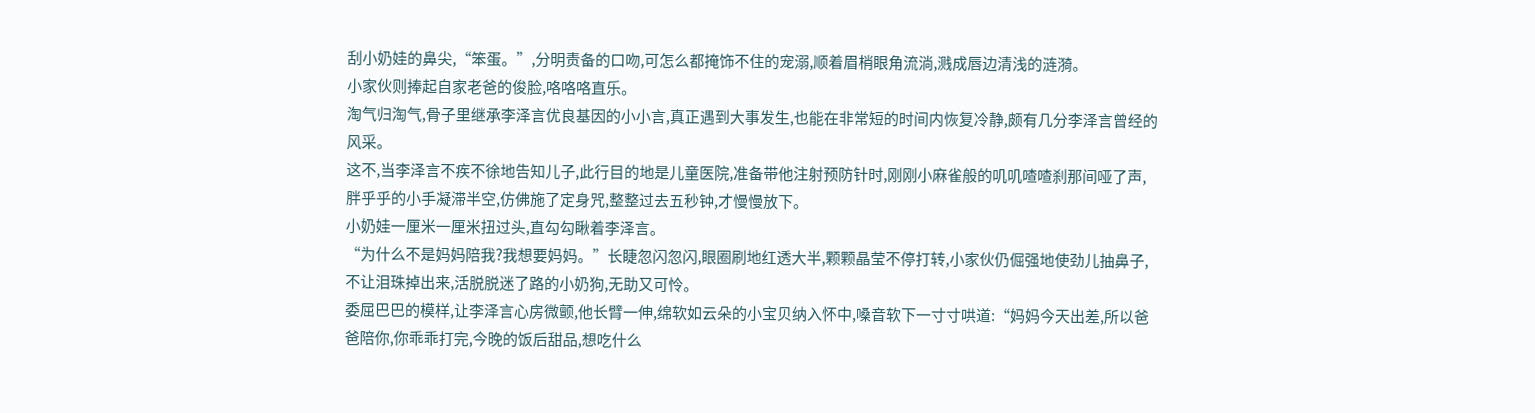刮小奶娃的鼻尖,“笨蛋。”,分明责备的口吻,可怎么都掩饰不住的宠溺,顺着眉梢眼角流淌,溅成唇边清浅的涟漪。
小家伙则捧起自家老爸的俊脸,咯咯咯直乐。
淘气归淘气,骨子里继承李泽言优良基因的小小言,真正遇到大事发生,也能在非常短的时间内恢复冷静,颇有几分李泽言曾经的风采。
这不,当李泽言不疾不徐地告知儿子,此行目的地是儿童医院,准备带他注射预防针时,刚刚小麻雀般的叽叽喳喳刹那间哑了声,胖乎乎的小手凝滞半空,仿佛施了定身咒,整整过去五秒钟,才慢慢放下。
小奶娃一厘米一厘米扭过头,直勾勾瞅着李泽言。
“为什么不是妈妈陪我?我想要妈妈。”长睫忽闪忽闪,眼圈刷地红透大半,颗颗晶莹不停打转,小家伙仍倔强地使劲儿抽鼻子,不让泪珠掉出来,活脱脱迷了路的小奶狗,无助又可怜。
委屈巴巴的模样,让李泽言心房微颤,他长臂一伸,绵软如云朵的小宝贝纳入怀中,嗓音软下一寸寸哄道:“妈妈今天出差,所以爸爸陪你,你乖乖打完,今晚的饭后甜品,想吃什么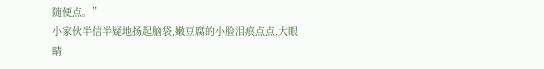随便点。”
小家伙半信半疑地扬起脑袋,嫩豆腐的小脸泪痕点点,大眼睛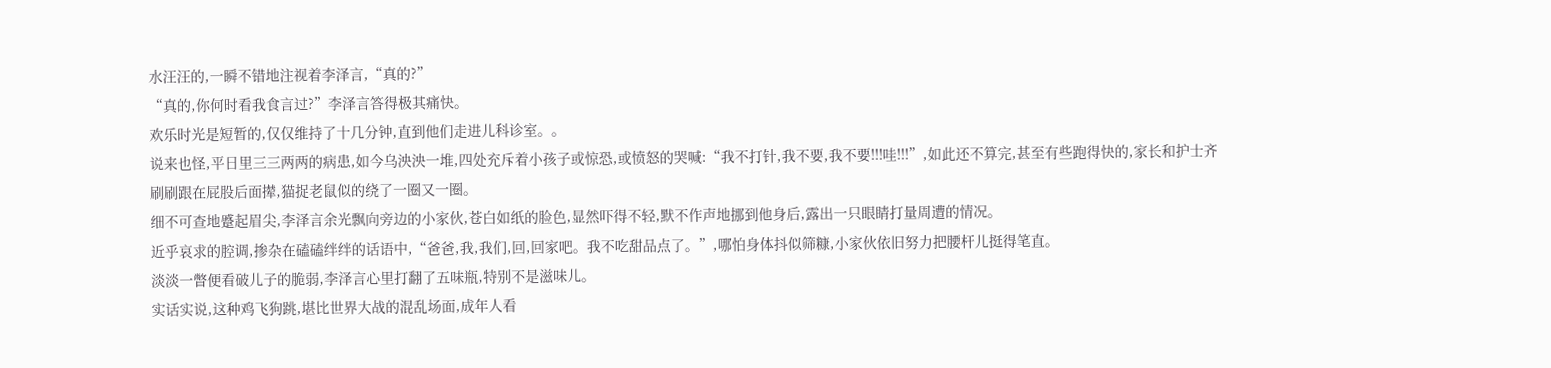水汪汪的,一瞬不错地注视着李泽言,“真的?”
“真的,你何时看我食言过?”李泽言答得极其痛快。
欢乐时光是短暂的,仅仅维持了十几分钟,直到他们走进儿科诊室。。
说来也怪,平日里三三两两的病患,如今乌泱泱一堆,四处充斥着小孩子或惊恐,或愤怒的哭喊:“我不打针,我不要,我不要!!!哇!!!”,如此还不算完,甚至有些跑得快的,家长和护士齐刷刷跟在屁股后面撵,猫捉老鼠似的绕了一圈又一圈。
细不可查地蹙起眉尖,李泽言余光飘向旁边的小家伙,苍白如纸的脸色,显然吓得不轻,默不作声地挪到他身后,露出一只眼睛打量周遭的情况。
近乎哀求的腔调,掺杂在磕磕绊绊的话语中,“爸爸,我,我们,回,回家吧。我不吃甜品点了。”,哪怕身体抖似筛糠,小家伙依旧努力把腰杆儿挺得笔直。
淡淡一瞥便看破儿子的脆弱,李泽言心里打翻了五味瓶,特别不是滋味儿。
实话实说,这种鸡飞狗跳,堪比世界大战的混乱场面,成年人看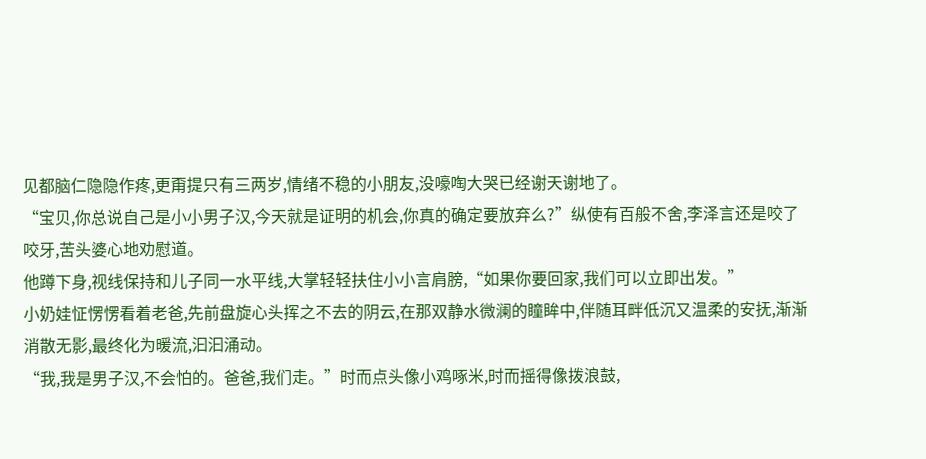见都脑仁隐隐作疼,更甭提只有三两岁,情绪不稳的小朋友,没嚎啕大哭已经谢天谢地了。
“宝贝,你总说自己是小小男子汉,今天就是证明的机会,你真的确定要放弃么?”纵使有百般不舍,李泽言还是咬了咬牙,苦头婆心地劝慰道。
他蹲下身,视线保持和儿子同一水平线,大掌轻轻扶住小小言肩膀,“如果你要回家,我们可以立即出发。”
小奶娃怔愣愣看着老爸,先前盘旋心头挥之不去的阴云,在那双静水微澜的瞳眸中,伴随耳畔低沉又温柔的安抚,渐渐消散无影,最终化为暖流,汩汩涌动。
“我,我是男子汉,不会怕的。爸爸,我们走。”时而点头像小鸡啄米,时而摇得像拨浪鼓,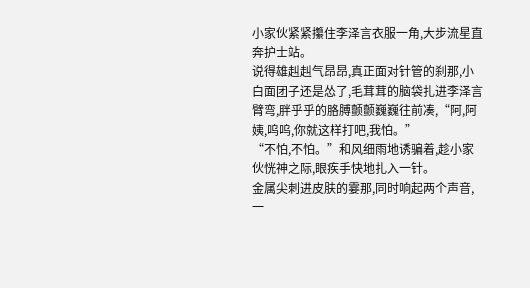小家伙紧紧攥住李泽言衣服一角,大步流星直奔护士站。
说得雄赳赳气昂昂,真正面对针管的刹那,小白面团子还是怂了,毛茸茸的脑袋扎进李泽言臂弯,胖乎乎的胳膊颤颤巍巍往前凑,“阿,阿姨,呜呜,你就这样打吧,我怕。”
“不怕,不怕。”和风细雨地诱骗着,趁小家伙恍神之际,眼疾手快地扎入一针。
金属尖刺进皮肤的霎那,同时响起两个声音,一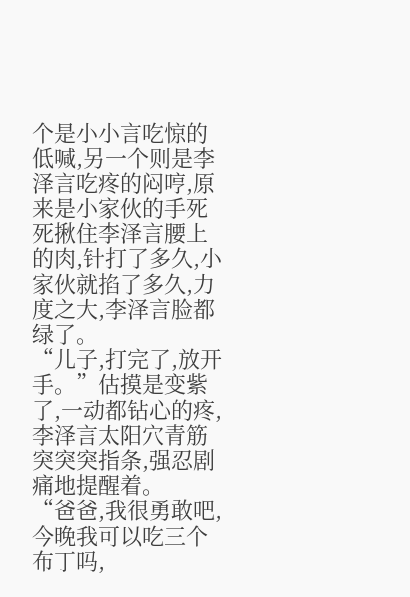个是小小言吃惊的低喊,另一个则是李泽言吃疼的闷哼,原来是小家伙的手死死揪住李泽言腰上的肉,针打了多久,小家伙就掐了多久,力度之大,李泽言脸都绿了。
“儿子,打完了,放开手。”估摸是变紫了,一动都钻心的疼,李泽言太阳穴青筋突突突指条,强忍剧痛地提醒着。
“爸爸,我很勇敢吧,今晚我可以吃三个布丁吗,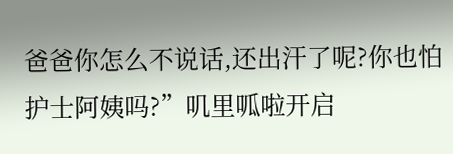爸爸你怎么不说话,还出汗了呢?你也怕护士阿姨吗?”叽里呱啦开启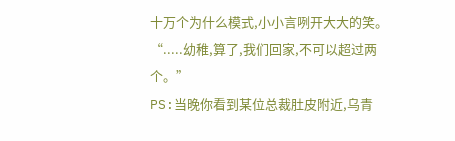十万个为什么模式,小小言咧开大大的笑。
“.....幼稚,算了,我们回家,不可以超过两个。”
PS:当晚你看到某位总裁肚皮附近,乌青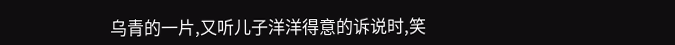乌青的一片,又听儿子洋洋得意的诉说时,笑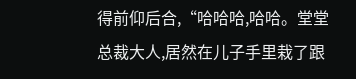得前仰后合,“哈哈哈,哈哈。堂堂总裁大人,居然在儿子手里栽了跟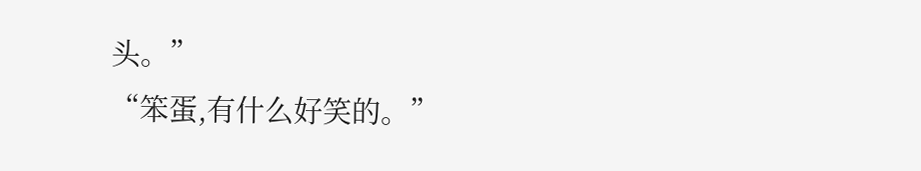头。”
“笨蛋,有什么好笑的。”